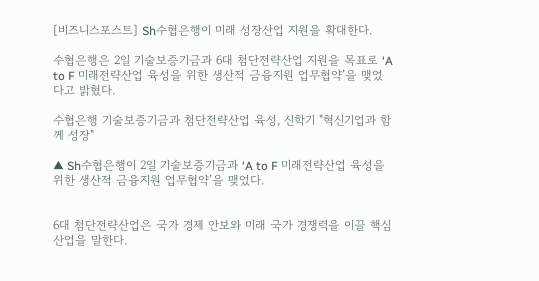[비즈니스포스트] Sh수협은행이 미래 성장산업 지원을 확대한다.

수협은행은 2일 기술보증기금과 6대 첨단전략산업 지원을 목표로 ‘A to F 미래전략산업 육성을 위한 생산적 금융지원 업무협약’을 맺었다고 밝혔다.

수협은행 기술보증기금과 첨단전략산업 육성, 신학기 "혁신기업과 함께 성장"

▲ Sh수협은행이 2일 기술보증기금과 ‘A to F 미래전략산업 육성을 위한 생산적 금융지원 업무협약’을 맺었다.


6대 첨단전략산업은 국가 경제 안보와 미래 국가 경쟁력을 이끌 핵심 산업을 말한다.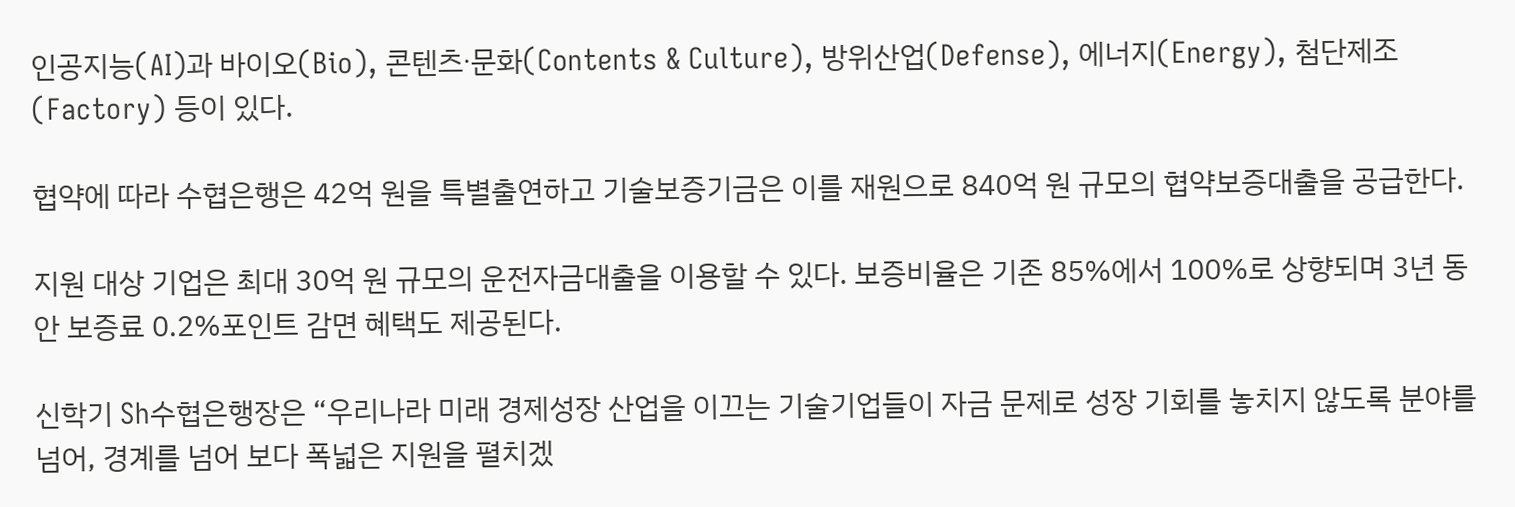인공지능(AI)과 바이오(Bio), 콘텐츠ᐧ문화(Contents & Culture), 방위산업(Defense), 에너지(Energy), 첨단제조(Factory) 등이 있다.

협약에 따라 수협은행은 42억 원을 특별출연하고 기술보증기금은 이를 재원으로 840억 원 규모의 협약보증대출을 공급한다.

지원 대상 기업은 최대 30억 원 규모의 운전자금대출을 이용할 수 있다. 보증비율은 기존 85%에서 100%로 상향되며 3년 동안 보증료 0.2%포인트 감면 혜택도 제공된다.

신학기 Sh수협은행장은 “우리나라 미래 경제성장 산업을 이끄는 기술기업들이 자금 문제로 성장 기회를 놓치지 않도록 분야를 넘어, 경계를 넘어 보다 폭넓은 지원을 펼치겠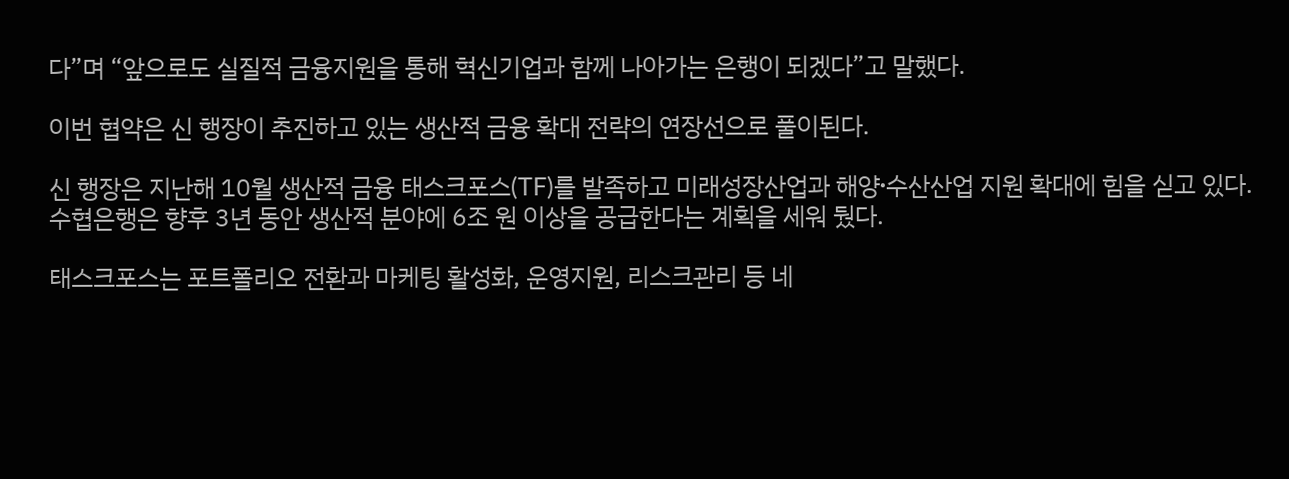다”며 “앞으로도 실질적 금융지원을 통해 혁신기업과 함께 나아가는 은행이 되겠다”고 말했다.

이번 협약은 신 행장이 추진하고 있는 생산적 금융 확대 전략의 연장선으로 풀이된다.

신 행장은 지난해 10월 생산적 금융 태스크포스(TF)를 발족하고 미래성장산업과 해양ᐧ수산산업 지원 확대에 힘을 싣고 있다. 수협은행은 향후 3년 동안 생산적 분야에 6조 원 이상을 공급한다는 계획을 세워 뒀다.

태스크포스는 포트폴리오 전환과 마케팅 활성화, 운영지원, 리스크관리 등 네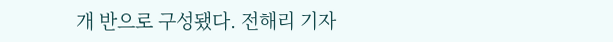개 반으로 구성됐다. 전해리 기자